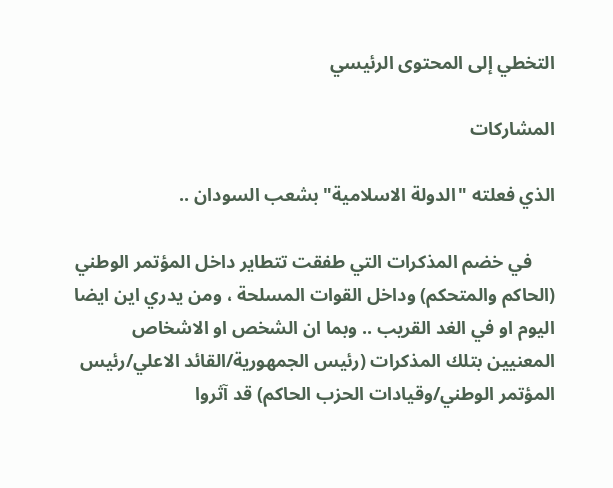التخطي إلى المحتوى الرئيسي

المشاركات

الذي فعلته "الدولة الاسلامية" بشعب السودان ..

     في خضم المذكرات التي طفقت تتطاير داخل المؤتمر الوطني (الحاكم والمتحكم) وداخل القوات المسلحة ، ومن يدري اين ايضا اليوم او في الغد القريب .. وبما ان الشخص او الاشخاص المعنيين بتلك المذكرات (رئيس الجمهورية/القائد الاعلي/رئيس المؤتمر الوطني/وقيادات الحزب الحاكم) قد آثروا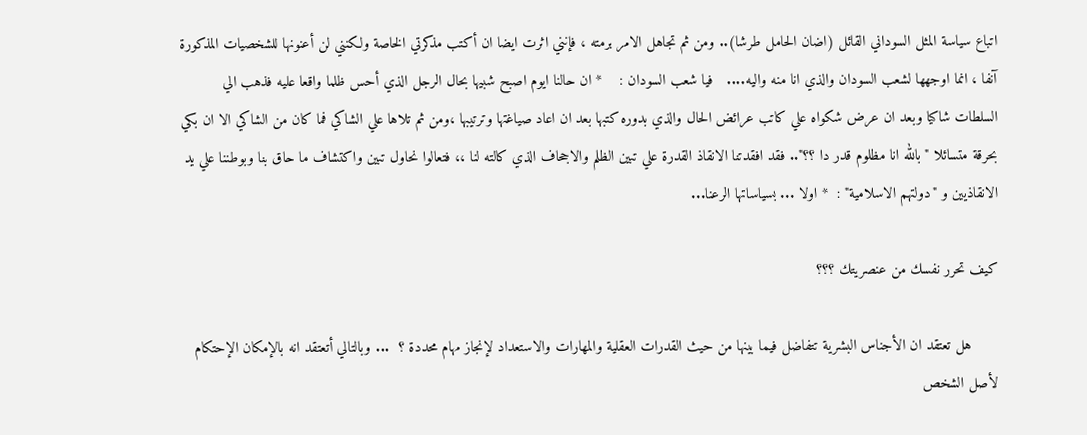اتباع سياسة المثل السوداني القائل (اضان الحامل طرشا).. ومن ثم تجاهل الامر برمته ، فإنني اثرت ايضا ان أكتب مذكرتي الخاصة ولكنني لن أعنونها للشخصيات المذكورة آنفا ، انما اوجهها لشعب السودان والذي انا منه واليه....   فيا شعب السودان :    * ان حالنا ايوم اصبح شبيها بحال الرجل الذي أحس ظلما واقعا عليه فذهب الي السلطات شاكيا وبعد ان عرض شكواه علي كاتب عرائض الحال والذي بدوره كتبها بعد ان اعاد صياغتها وترتيبها ،ومن ثم تلاها علي الشاكي فما كان من الشاكي الا ان بكي بحرقة متسائلا "بالله انا مظلوم قدر دا ؟؟".. فقد افقدتنا الانقاذ القدرة علي تبين الظلم والاجحاف الذي كالته لنا ،، فتعالوا نحاول تبين واكتشاف ما حاق بنا وبوطننا علي يد الانقاذيين و "دولتهم الاسلامية" :  * اولا ... بسياساتها الرعنا...

كيف تحرر نفسك من عنصريتك ؟؟؟

      هل تعتقد ان الأجناس البشرية تتفاضل فيما بينها من حيث القدرات العقلية والمهارات والاستعداد لإنجاز مهام محددة ؟  ... وبالتالي أتعتقد انه بالإمكان الإحتكام لأصل الشخص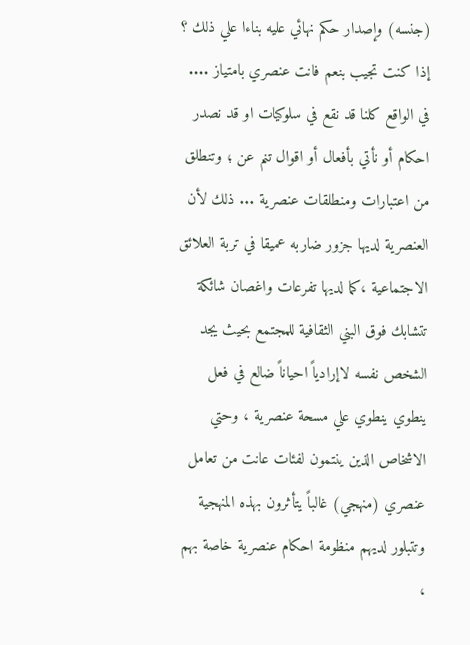(جنسه) وإصدار حكم نهائي عليه بناءا علي ذلك ؟ إذا كنت تجيب بنعم فانت عنصري بامتياز .... في الواقع كلنا قد نقع في سلوكيات او قد نصدر احكام أو نأتي بأفعال أو اقوال تنم عن ؛ وتنطلق من اعتبارات ومنطلقات عنصرية ... ذلك لأن العنصرية لديها جزور ضاربه عميقا في تربة العلائق الاجتماعية ،كما لديها تفرعات واغصان شائكة تتشابك فوق البني الثقافية للمجتمع بحيث يجد الشخص نفسه لاإرادياً احياناً ضالع في فعل ينطوي ينطوي علي مسحة عنصرية ، وحتي الاشخاص الذين ينتمون لفئات عانت من تعامل عنصري (منهجي) غالباً يتأثرون بهذه المنهجية وتتبلور لديهم منظومة احكام عنصرية خاصة بهم ،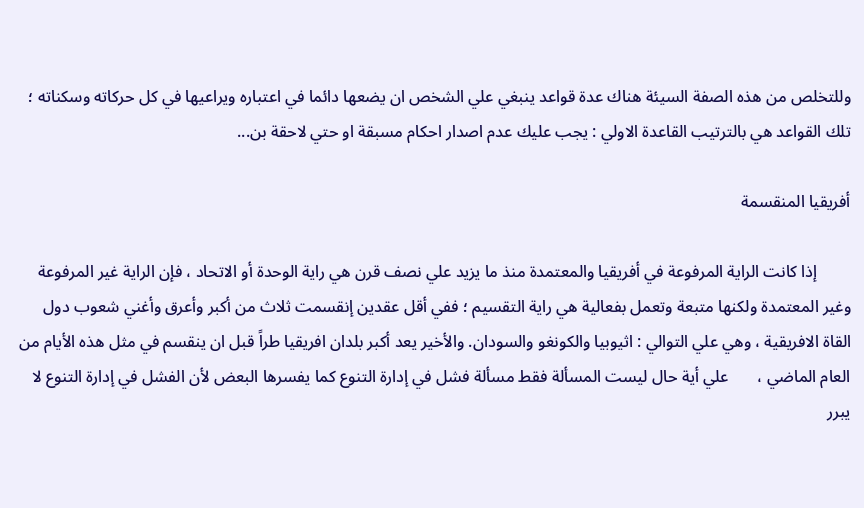وللتخلص من هذه الصفة السيئة هناك عدة قواعد ينبغي علي الشخص ان يضعها دائما في اعتباره ويراعيها في كل حركاته وسكناته ؛ تلك القواعد هي بالترتيب القاعدة الاولي : يجب عليك عدم اصدار احكام مسبقة او حتي لاحقة بن...

أفريقيا المنقسمة

        إذا كانت الراية المرفوعة في أفريقيا والمعتمدة منذ ما يزيد علي نصف قرن هي راية الوحدة أو الاتحاد ، فإن الراية غير المرفوعة وغير المعتمدة ولكنها متبعة وتعمل بفعالية هي راية التقسيم ؛ ففي أقل عقدين إنقسمت ثلاث من أكبر وأعرق وأغني شعوب دول القاة الافريقية ، وهي علي التوالي : اثيوبيا والكونغو والسودان. والأخير يعد أكبر بلدان افريقيا طراً قبل ان ينقسم في مثل هذه الأيام من العام الماضي ،       علي أية حال ليست المسألة فقط مسألة فشل في إدارة التنوع كما يفسرها البعض لأن الفشل في إدارة التنوع لا يبرر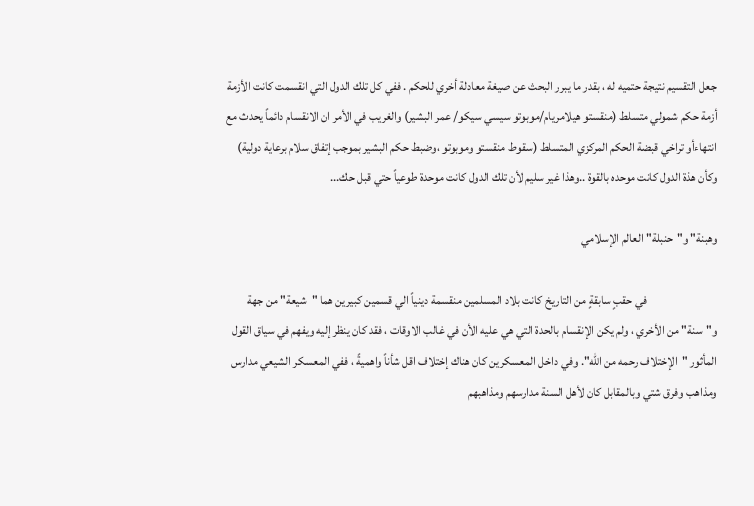جعل التقسيم نتيجة حتميه له ، بقدر ما يبرر البحث عن صيغة معادلة أخري للحكم . ففي كل تلك الدول التي انقسمت كانت الأزمة أزمة حكم شمولي متسلط (منقستو هيلامريام/موبوتو سيسي سيكو/ عمر البشير) والغريب في الأمر ان الانقسام دائماً يحدث مع انتهاءأو تراخي قبضة الحكم المركزي المتسلط (سقوط منقستو وموبوتو ،وضبط حكم البشير بموجب إتفاق سلام برعاية دولية) وكأن هذة الدول كانت موحده بالقوة ..وهذا غير سليم لأن تلك الدول كانت موحدة طوعياً حتي قبل حك...

وهبنة" و"حنبلة" العالم الإسلامي

                             في حقبٍ سابقةٍ من التاريخ كانت بلاد المسلمين منقسمة دينياً الي قسمين كبيرين هما "شيعة" من جهة و"سنة" من الأخري ، ولم يكن الإنقسام بالحدة التي هي عليه الأن في غالب الاوقات ، فقد كان ينظر إليه ويفهم في سياق القول المأثور "الإختلاف رحمه من الله". وفي داخل المعسكرين كان هناك إختلاف اقل شأناً واهميةً ، ففي المعسكر الشيعي مدارس ومذاهب وفرق شتي وبالمقابل كان لأهل السنة مدارسهم ومذاهبهم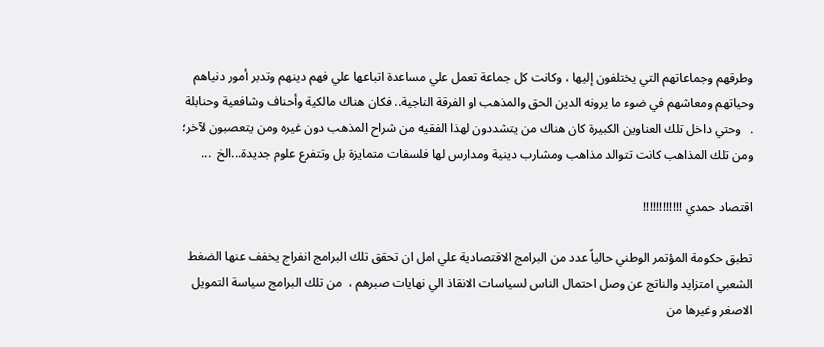وطرقهم وجماعاتهم التي يختلفون إليها ، وكانت كل جماعة تعمل علي مساعدة اتباعها علي فهم دينهم وتدبر أمور دنياهم وحياتهم ومعاشهم في ضوء ما يرونه الدين الحق والمذهب او الفرقة الناجية.. فكان هناك مالكية وأحناف وشافعية وحنابلة .   وحتي داخل تلك العناوين الكبيرة كان هناك من يتشددون لهذا الفقيه من شراح المذهب دون غيره ومن يتعصبون لآخر؛ ومن تلك المذاهب كانت تتوالد مذاهب ومشارب دينية ومدارس لها فلسفات متمايزة بل وتتفرع علوم جديدة...الخ  ...

اقتصاد حمدي !!!!!!!!!!!!

تطبق حكومة المؤتمر الوطني حالياً عدد من البرامج الاقتصادية علي امل ان تحقق تلك البرامج انفراج يخفف عنها الضغط الشعبي امتزايد والناتج عن وصل احتمال الناس لسياسات الانقاذ الي نهايات صبرهم ،  من تلك البرامج سياسة التمويل الاصغر وغيرها من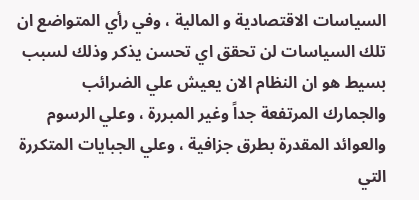السياسات الاقتصادية و المالية ، وفي رأي المتواضع ان تلك السياسات لن تحقق اي تحسن يذكر وذلك لسبب بسيط هو ان النظام الان يعيش علي الضرائب والجمارك المرتفعة جداً وغير المبررة ، وعلي الرسوم والعوائد المقدرة بطرق جزافية ، وعلي الجبايات المتكررة التي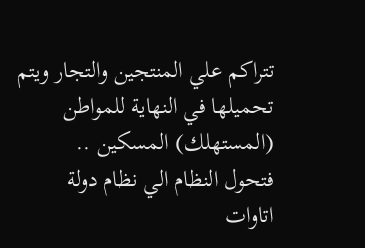تتراكم علي المنتجين والتجار ويتم تحميلها في النهاية للمواطن (المستهلك) المسكين ..  فتحول النظام الي نظام دولة اتاوات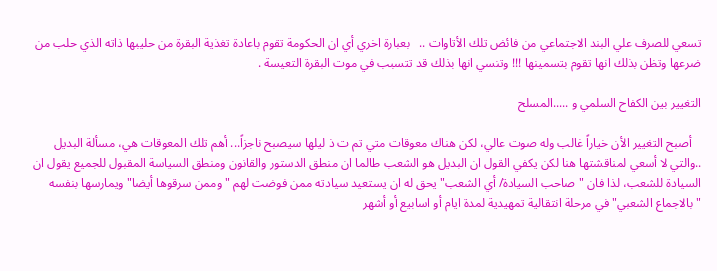تسعي للصرف علي البند الاجتماعي من فائض تلك الأتاوات ..   بعبارة اخري أي ان الحكومة تقوم باعادة تغذية البقرة من حليبها ذاته الذي حلب من ضرعها وتظن بذلك انها تقوم بتسمينها !!! وتنسي انها بذلك قد تتسبب في موت البقرة التعيسة .

التغيير بين الكفاح السلمي و .....المسلح

   أصبح التغيير الأن خياراً غالب وله صوت عالي، لكن هناك معوقات متي تم ت ذ ليلها سيصبح ناجزاً... أهم تلك المعوقات هي، مسألة البديل ..والتي لا أسعي لمناقشتها هنا لكن يكفي القول ان البديل هو الشعب طالما ان منطق الدستور والقانون ومنطق السياسة المقبول للجميع يقول ان السيادة للشعب، لذا فان "صاحب السيادة/ أي الشعب" يحق له ان يستعيد سيادته ممن فوضت لهم "وممن سرقوها أيضا" ويمارسها بنفسه "بالاجماع الشعبي" في مرحلة انتقالية تمهيدية لمدة ايام أو اسابيع أو أشهر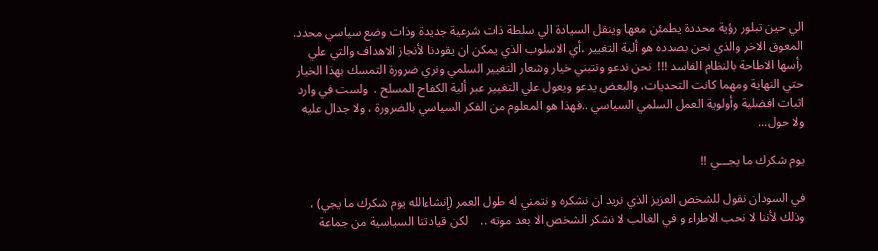الي حين تبلور رؤية محددة يطمئن معها وينقل السيادة الي سلطة ذات شرعية جديدة وذات وضع سياسي محدد.  المعوق الاخر والذي نحن بصدده هو ألية التغيير ،أي الاسلوب الذي يمكن ان يقودنا لأنجاز الاهداف والتي علي رأسها الاطاحة بالنظام الفاسد !!!  نحن ندعو ونتبني خيار وشعار التغيير السلمي ونري ضرورة التمسك بهذا الخيار حتي النهاية ومهما كانت التحديات، والبعض يدعو ويعول علي التغيير عبر ألية الكفاح المسلح .  ولست في وارد اثبات افضلية وأولوية العمل السلمي السياسي ..فهذا هو المعلوم من الفكر السياسي بالضرورة ، ولا جدال عليه ولا حول...

يوم شكرك ما يجـــي !!

في السودان نقول للشخص العزيز الذي نريد ان نشكره و نتمني له طول العمر (إنشاءالله يوم شكرك ما يجي) ، وذلك لأننا لا نحب الاطراء و في الغالب لا نشكر الشخص الا بعد موته ..    لكن قيادتنا السياسية من جماعة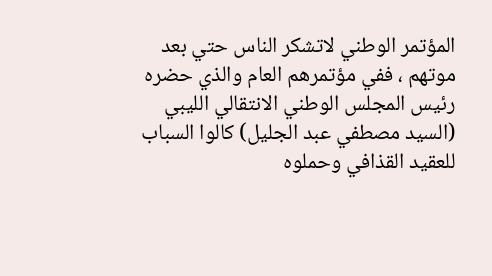المؤتمر الوطني لاتشكر الناس حتي بعد موتهم ، ففي مؤتمرهم العام والذي حضره رئيس المجلس الوطني الانتقالي الليبي (السيد مصطفي عبد الجليل) كالوا السباب للعقيد القذافي وحملوه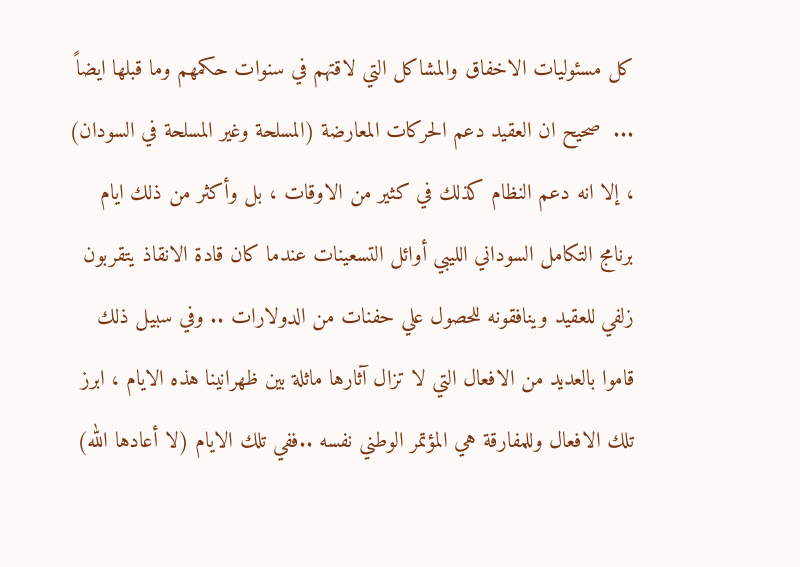كل مسئوليات الاخفاق والمشاكل التي لاقتهم في سنوات حكمهم وما قبلها ايضاً ...  صحيح ان العقيد دعم الحركات المعارضة (المسلحة وغير المسلحة في السودان) ، إلا انه دعم النظام كذلك في كثير من الاوقات ، بل وأكثر من ذلك ايام برنامج التكامل السوداني الليبي أوائل التسعينات عندما كان قادة الانقاذ يتقربون زلفي للعقيد وينافقونه للحصول علي حفنات من الدولارات .. وفي سبيل ذلك قاموا بالعديد من الافعال التي لا تزال آثارها ماثلة بين ظهرانينا هذه الايام ، ابرز تلك الافعال وللمفارقة هي المؤتمر الوطني نفسه ..ففي تلك الايام (لا أعادها الله)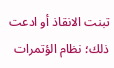تبنت الانقاذ أو ادعت ذلك؛ نظام الؤتمرات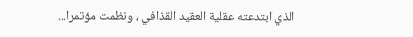الذي ابتدعته عقلية العقيد القذافي ، ونظمت مؤتمرا...